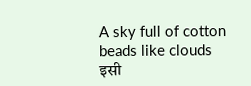A sky full of cotton beads like clouds
इसी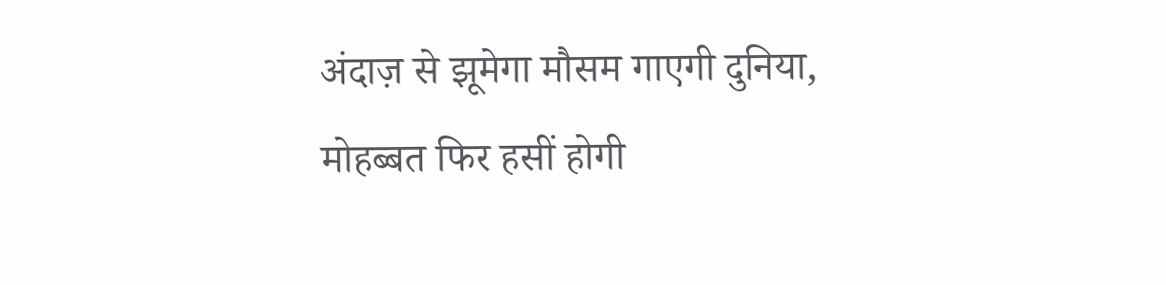अंदाज़ से झूमेगा मौसम गाएगी दुनिया,
मोहब्बत फिर हसीं होगी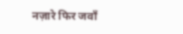नज़ारे फिर जवाँ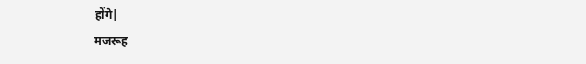होंगे|
मजरूह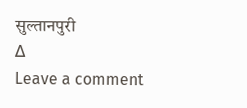सुल्तानपुरी
Δ
Leave a comment